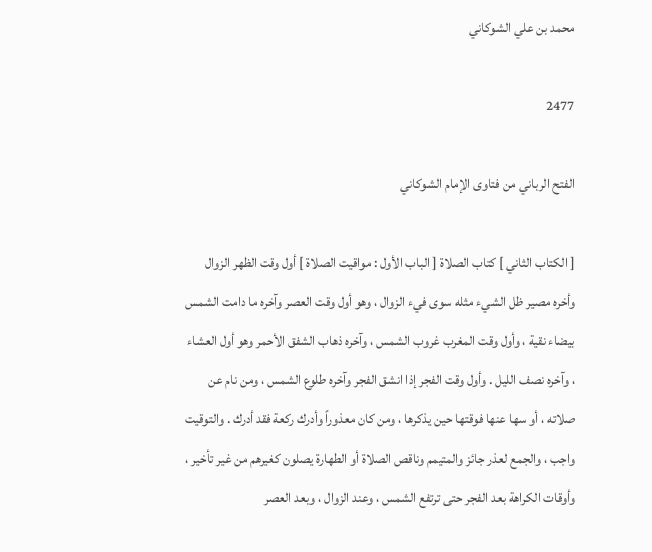محمد بن علي الشوكاني

2477

الفتح الرباني من فتاوى الإمام الشوكاني

[ الكتاب الثاني ] كتاب الصلاة [ الباب الأول : مواقيت الصلاة ] أول وقت الظهر الزوال وأخره مصير ظل الشيء مثله سوى فيء الزوال ، وهو أول وقت العصر وآخره ما دامت الشمس بيضاء نقية ، وأول وقت المغرب غروب الشمس ، وآخره ذهاب الشفق الأحمر وهو أول العشاء ، وآخره نصف الليل . وأول وقت الفجر إذا انشق الفجر وآخره طلوع الشمس ، ومن نام عن صلاته ، أو سها عنها فوقتها حين يذكرها ، ومن كان معذوراً وأدرك ركعة فقد أدرك . والتوقيت واجب ، والجمع لعذر جائز والمتيمم وناقص الصلاة أو الطهارة يصلون كغيرهم من غير تأخير ، وأوقات الكراهة بعد الفجر حتى ترتفع الشمس ، وعند الزوال ، وبعد العصر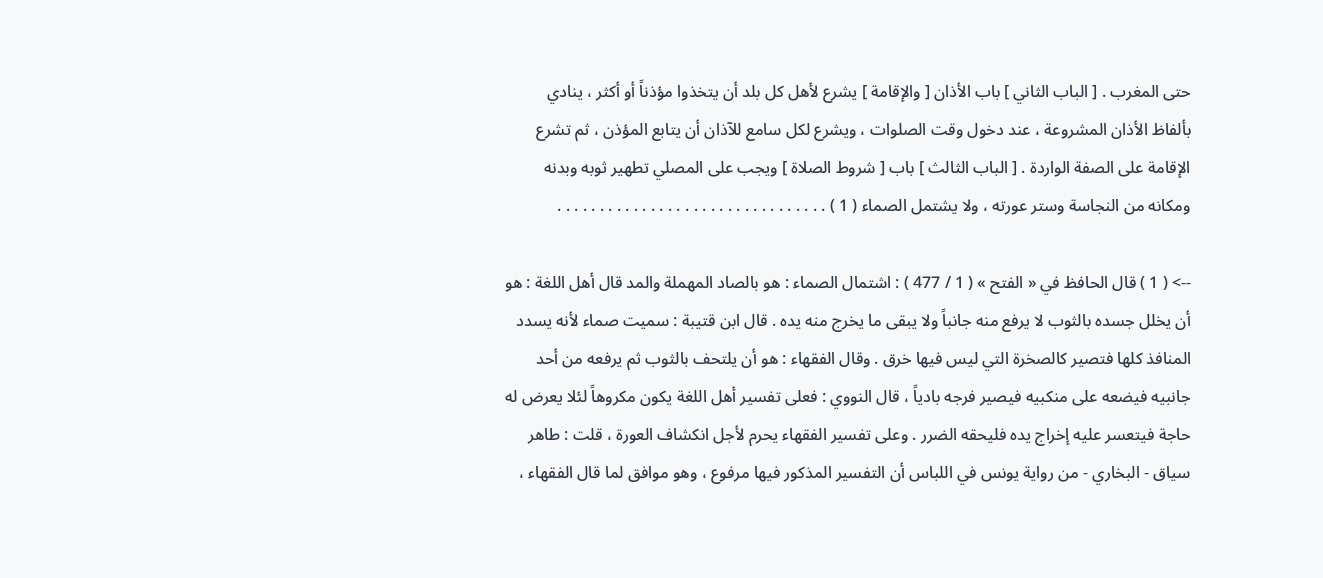حتى المغرب . [ الباب الثاني ] باب الأذان [ والإقامة ] يشرع لأهل كل بلد أن يتخذوا مؤذناً أو أكثر ، ينادي بألفاظ الأذان المشروعة ، عند دخول وقت الصلوات ، ويشرع لكل سامع للآذان أن يتابع المؤذن ، ثم تشرع الإقامة على الصفة الواردة . [ الباب الثالث ] باب [ شروط الصلاة ] ويجب على المصلي تطهير ثوبه وبدنه ومكانه من النجاسة وستر عورته ، ولا يشتمل الصماء ( 1 ) . . . . . . . . . . . . . . . . . . . . . . . . . . . . . . . .

--> ( 1 ) قال الحافظ في « الفتح » ( 1 / 477 ) : اشتمال الصماء : هو بالصاد المهملة والمد قال أهل اللغة : هو أن يخلل جسده بالثوب لا يرفع منه جانباً ولا يبقى ما يخرج منه يده . قال ابن قتيبة : سميت صماء لأنه يسدد المنافذ كلها فتصير كالصخرة التي ليس فيها خرق . وقال الفقهاء : هو أن يلتحف بالثوب ثم يرفعه من أحد جانبيه فيضعه على منكبيه فيصير فرجه بادياً ، قال النووي : فعلى تفسير أهل اللغة يكون مكروهاً لئلا يعرض له حاجة فيتعسر عليه إخراج يده فليحقه الضرر . وعلى تفسير الفقهاء يحرم لأجل انكشاف العورة ، قلت : طاهر سياق - البخاري - من رواية يونس في اللباس أن التفسير المذكور فيها مرفوع ، وهو موافق لما قال الفقهاء ،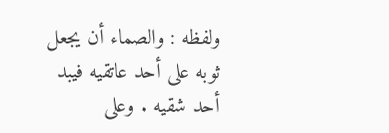ولفظه : والصماء أن يجعل ثوبه على أحد عاتقيه فيبد أحد شقيه . وعلى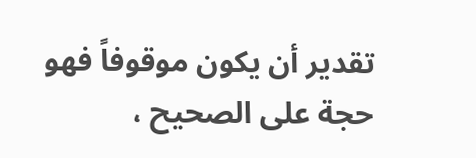تقدير أن يكون موقوفاً فهو حجة على الصحيح ،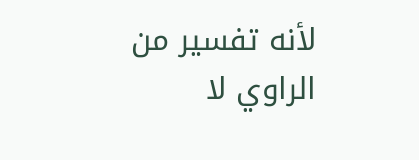لأنه تفسير من الراوي لا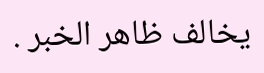يخالف ظاهر الخبر .